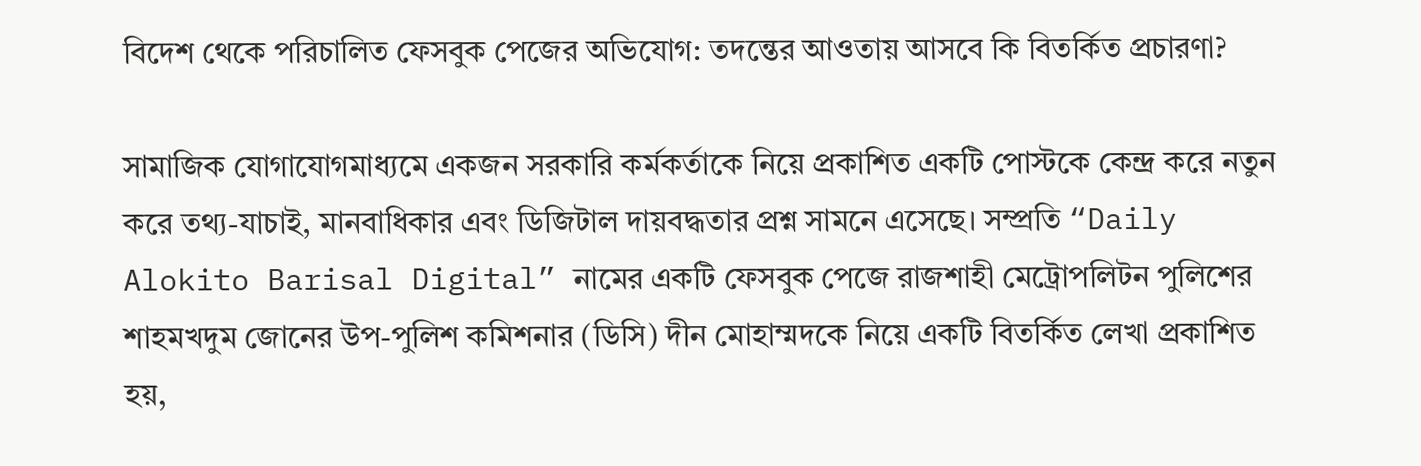বিদেশ থেকে পরিচালিত ফেসবুক পেজের অভিযোগ: তদন্তের আওতায় আসবে কি বিতর্কিত প্রচারণা?

সামাজিক যোগাযোগমাধ্যমে একজন সরকারি কর্মকর্তাকে নিয়ে প্রকাশিত একটি পোস্টকে কেন্দ্র করে নতুন করে তথ্য-যাচাই, মানবাধিকার এবং ডিজিটাল দায়বদ্ধতার প্রশ্ন সামনে এসেছে। সম্প্রতি “Daily Alokito Barisal Digital” নামের একটি ফেসবুক পেজে রাজশাহী মেট্রোপলিটন পুলিশের শাহমখদুম জোনের উপ-পুলিশ কমিশনার (ডিসি) দীন মোহাম্মদকে নিয়ে একটি বিতর্কিত লেখা প্রকাশিত হয়,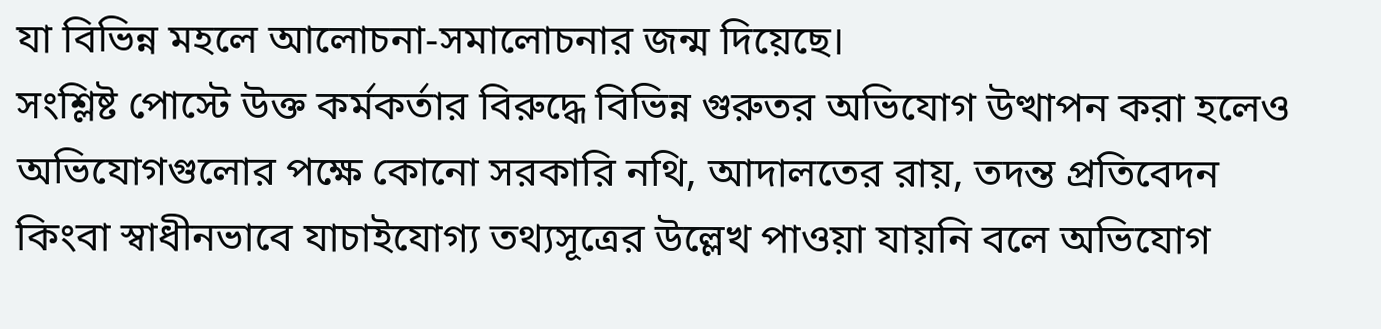যা বিভিন্ন মহলে আলোচনা-সমালোচনার জন্ম দিয়েছে।
সংশ্লিষ্ট পোস্টে উক্ত কর্মকর্তার বিরুদ্ধে বিভিন্ন গুরুতর অভিযোগ উত্থাপন করা হলেও অভিযোগগুলোর পক্ষে কোনো সরকারি নথি, আদালতের রায়, তদন্ত প্রতিবেদন কিংবা স্বাধীনভাবে যাচাইযোগ্য তথ্যসূত্রের উল্লেখ পাওয়া যায়নি বলে অভিযোগ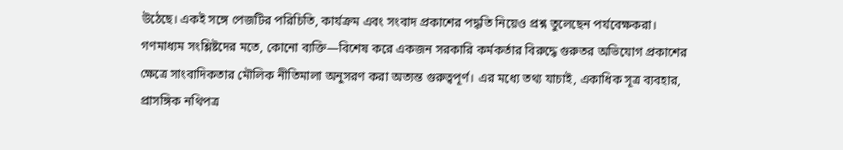উঠেছে। একই সঙ্গে পেজটির পরিচিতি, কার্যক্রম এবং সংবাদ প্রকাশের পদ্ধতি নিয়েও প্রশ্ন তুলেছেন পর্যবেক্ষকরা।
গণমাধ্যম সংশ্লিষ্টদের মতে, কোনো ব্যক্তি—বিশেষ করে একজন সরকারি কর্মকর্তার বিরুদ্ধে গুরুতর অভিযোগ প্রকাশের ক্ষেত্রে সাংবাদিকতার মৌলিক নীতিমালা অনুসরণ করা অত্যন্ত গুরুত্বপূর্ণ। এর মধ্যে তথ্য যাচাই, একাধিক সূত্র ব্যবহার, প্রাসঙ্গিক নথিপত্র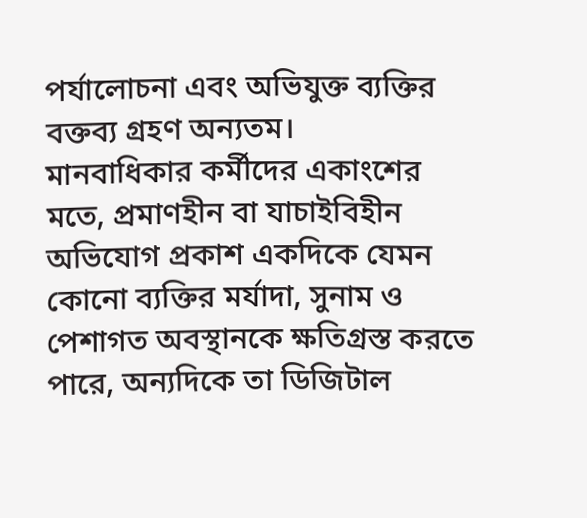পর্যালোচনা এবং অভিযুক্ত ব্যক্তির বক্তব্য গ্রহণ অন্যতম।
মানবাধিকার কর্মীদের একাংশের মতে, প্রমাণহীন বা যাচাইবিহীন অভিযোগ প্রকাশ একদিকে যেমন কোনো ব্যক্তির মর্যাদা, সুনাম ও পেশাগত অবস্থানকে ক্ষতিগ্রস্ত করতে পারে, অন্যদিকে তা ডিজিটাল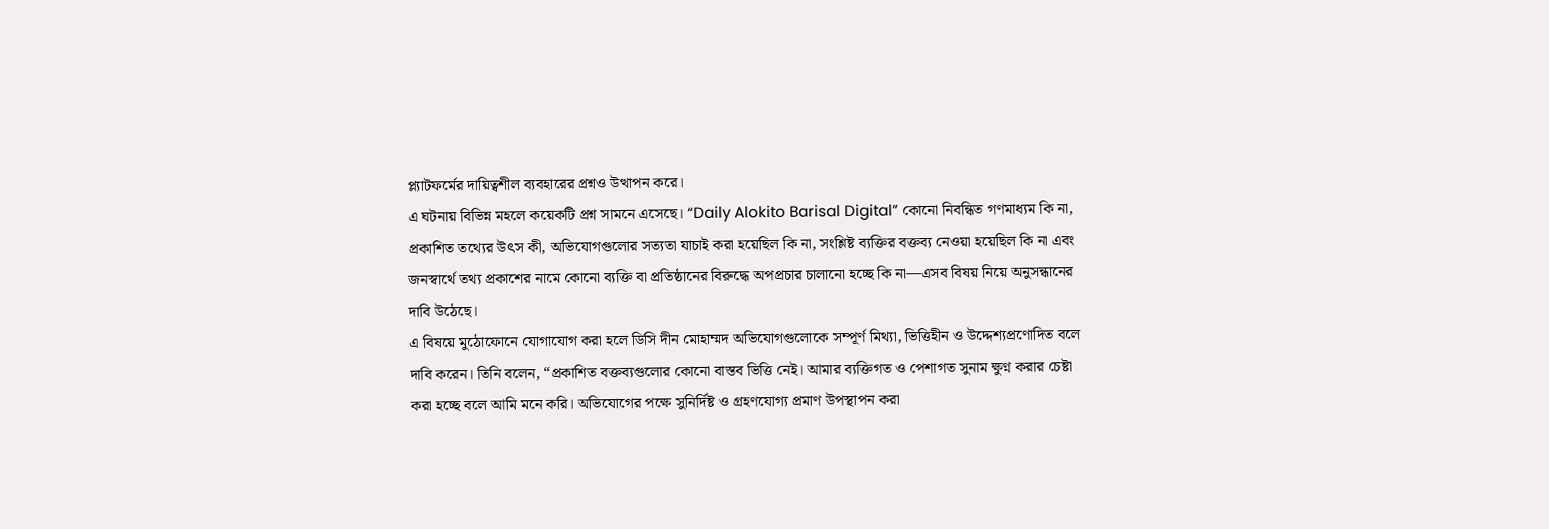প্ল্যাটফর্মের দায়িত্বশীল ব্যবহারের প্রশ্নও উত্থাপন করে।
এ ঘটনায় বিভিন্ন মহলে কয়েকটি প্রশ্ন সামনে এসেছে। “Daily Alokito Barisal Digital” কোনো নিবন্ধিত গণমাধ্যম কি না, প্রকাশিত তথ্যের উৎস কী, অভিযোগগুলোর সত্যতা যাচাই করা হয়েছিল কি না, সংশ্লিষ্ট ব্যক্তির বক্তব্য নেওয়া হয়েছিল কি না এবং জনস্বার্থে তথ্য প্রকাশের নামে কোনো ব্যক্তি বা প্রতিষ্ঠানের বিরুদ্ধে অপপ্রচার চালানো হচ্ছে কি না—এসব বিষয় নিয়ে অনুসন্ধানের দাবি উঠেছে।
এ বিষয়ে মুঠোফোনে যোগাযোগ করা হলে ডিসি দীন মোহাম্মদ অভিযোগগুলোকে সম্পূর্ণ মিথ্যা, ভিত্তিহীন ও উদ্দেশ্যপ্রণোদিত বলে দাবি করেন। তিনি বলেন, “প্রকাশিত বক্তব্যগুলোর কোনো বাস্তব ভিত্তি নেই। আমার ব্যক্তিগত ও পেশাগত সুনাম ক্ষুণ্ন করার চেষ্টা করা হচ্ছে বলে আমি মনে করি। অভিযোগের পক্ষে সুনির্দিষ্ট ও গ্রহণযোগ্য প্রমাণ উপস্থাপন করা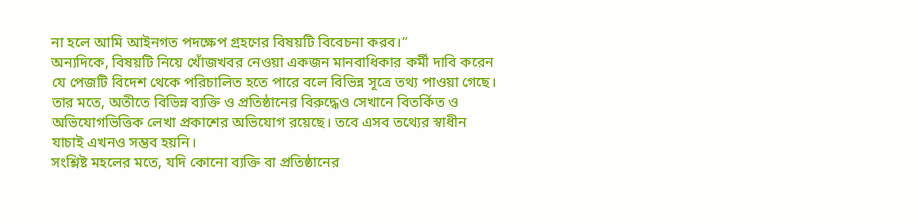না হলে আমি আইনগত পদক্ষেপ গ্রহণের বিষয়টি বিবেচনা করব।”
অন্যদিকে, বিষয়টি নিয়ে খোঁজখবর নেওয়া একজন মানবাধিকার কর্মী দাবি করেন যে পেজটি বিদেশ থেকে পরিচালিত হতে পারে বলে বিভিন্ন সূত্রে তথ্য পাওয়া গেছে। তার মতে, অতীতে বিভিন্ন ব্যক্তি ও প্রতিষ্ঠানের বিরুদ্ধেও সেখানে বিতর্কিত ও অভিযোগভিত্তিক লেখা প্রকাশের অভিযোগ রয়েছে। তবে এসব তথ্যের স্বাধীন যাচাই এখনও সম্ভব হয়নি।
সংশ্লিষ্ট মহলের মতে, যদি কোনো ব্যক্তি বা প্রতিষ্ঠানের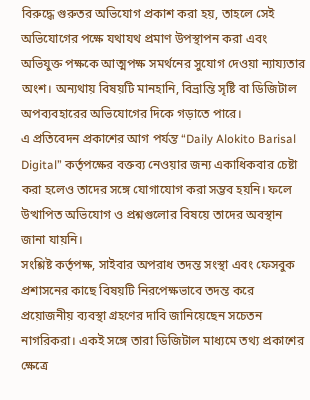বিরুদ্ধে গুরুতর অভিযোগ প্রকাশ করা হয়, তাহলে সেই অভিযোগের পক্ষে যথাযথ প্রমাণ উপস্থাপন করা এবং অভিযুক্ত পক্ষকে আত্মপক্ষ সমর্থনের সুযোগ দেওয়া ন্যায্যতার অংশ। অন্যথায় বিষয়টি মানহানি, বিভ্রান্তি সৃষ্টি বা ডিজিটাল অপব্যবহারের অভিযোগের দিকে গড়াতে পারে।
এ প্রতিবেদন প্রকাশের আগ পর্যন্ত “Daily Alokito Barisal Digital” কর্তৃপক্ষের বক্তব্য নেওয়ার জন্য একাধিকবার চেষ্টা করা হলেও তাদের সঙ্গে যোগাযোগ করা সম্ভব হয়নি। ফলে উত্থাপিত অভিযোগ ও প্রশ্নগুলোর বিষয়ে তাদের অবস্থান জানা যায়নি।
সংশ্লিষ্ট কর্তৃপক্ষ, সাইবার অপরাধ তদন্ত সংস্থা এবং ফেসবুক প্রশাসনের কাছে বিষয়টি নিরপেক্ষভাবে তদন্ত করে প্রয়োজনীয় ব্যবস্থা গ্রহণের দাবি জানিয়েছেন সচেতন নাগরিকরা। একই সঙ্গে তারা ডিজিটাল মাধ্যমে তথ্য প্রকাশের ক্ষেত্রে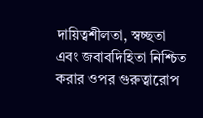দায়িত্বশীলতা, স্বচ্ছতা এবং জবাবদিহিতা নিশ্চিত করার ওপর গুরুত্বারোপ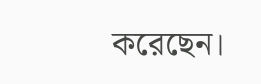করেছেন।